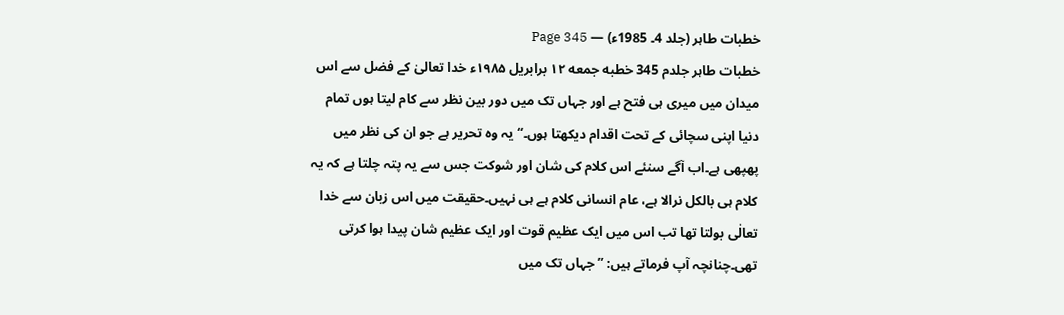خطبات طاہر (جلد 4۔ 1985ء) — Page 345
خطبات طاہر جلدم 345 خطبه جمعه ۱۲ برابریل ۱۹۸۵ء خدا تعالیٰ کے فضل سے اس میدان میں میری ہی فتح ہے اور جہاں تک میں دور بین نظر سے کام لیتا ہوں تمام دنیا اپنی سچائی کے تحت اقدام دیکھتا ہوں۔“ یہ وہ تحریر ہے جو ان کی نظر میں پھپھی ہے۔اب آگے سنئے اس کلام کی شان اور شوکت جس سے یہ پتہ چلتا ہے کہ یہ کلام ہی بالکل نرالا ہے، عام انسانی کلام ہے ہی نہیں۔حقیقت میں اس زبان سے خدا تعالٰی بولتا تھا تب اس میں ایک عظیم قوت اور ایک عظیم شان پیدا ہوا کرتی تھی۔چنانچہ آپ فرماتے ہیں: ”جہاں تک میں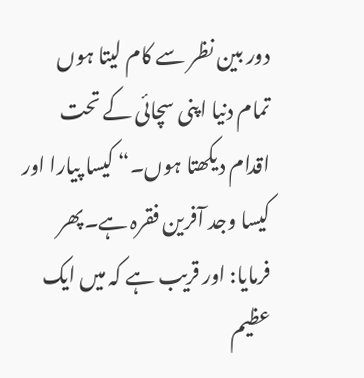دور بین نظر سے کام لیتا ہوں تمام دنیا اپنی سچائی کے تحت اقدام دیکھتا ہوں۔“ کیسا پیارا اور کیسا وجد آفرین فقرہ ہے۔پھر فرمایا: اور قریب ہے کہ میں ایک عظیم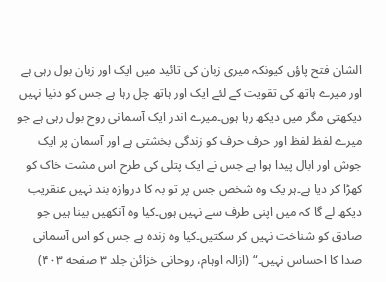الشان فتح پاؤں کیونکہ میری زبان کی تائید میں ایک اور زبان بول رہی ہے اور میرے ہاتھ کی تقویت کے لئے ایک اور ہاتھ چل رہا ہے جس کو دنیا نہیں دیکھتی مگر میں دیکھ رہا ہوں۔میرے اندر ایک آسمانی روح بول رہی ہے جو میرے لفظ لفظ اور حرف حرف کو زندگی بخشتی ہے اور آسمان پر ایک جوش اور ابال پیدا ہوا ہے جس نے ایک پتلی کی طرح اس مشت خاک کو کھڑا کر دیا ہے۔ہر یک وہ شخص جس پر تو بہ کا دروازہ بند نہیں عنقریب دیکھ لے گا کہ میں اپنی طرف سے نہیں ہوں۔کیا وہ آنکھیں بینا ہیں جو صادق کو شناخت نہیں کر سکتیں۔کیا وہ زندہ ہے جس کو اس آسمانی صدا کا احساس نہیں۔“ (ازالہ اوہام، روحانی خزائن جلد ۳ صفحه ۴۰۳)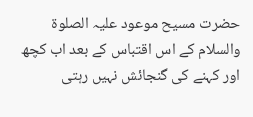حضرت مسیح موعود علیہ الصلوۃ والسلام کے اس اقتباس کے بعد اب کچھ اور کہنے کی گنجائش نہیں رہتی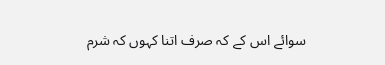سوائے اس کے کہ صرف اتنا کہوں کہ شرم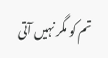تم کو مگر نہیں آتی